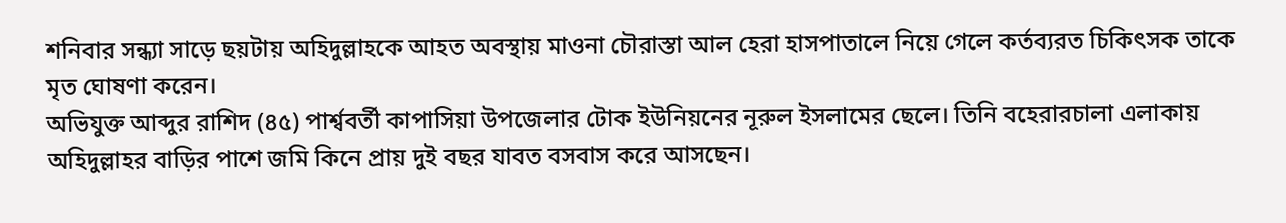শনিবার সন্ধ্যা সাড়ে ছয়টায় অহিদুল্লাহকে আহত অবস্থায় মাওনা চৌরাস্তা আল হেরা হাসপাতালে নিয়ে গেলে কর্তব্যরত চিকিৎসক তাকে মৃত ঘোষণা করেন।
অভিযুক্ত আব্দুর রাশিদ (৪৫) পার্শ্ববর্তী কাপাসিয়া উপজেলার টোক ইউনিয়নের নূরুল ইসলামের ছেলে। তিনি বহেরারচালা এলাকায় অহিদুল্লাহর বাড়ির পাশে জমি কিনে প্রায় দুই বছর যাবত বসবাস করে আসছেন।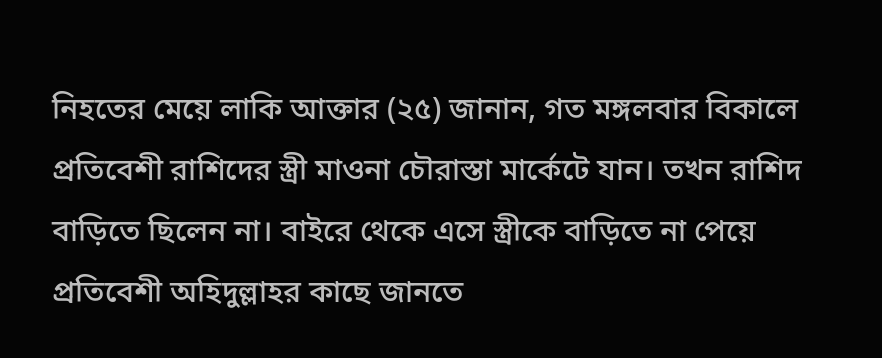নিহতের মেয়ে লাকি আক্তার (২৫) জানান, গত মঙ্গলবার বিকালে প্রতিবেশী রাশিদের স্ত্রী মাওনা চৌরাস্তা মার্কেটে যান। তখন রাশিদ বাড়িতে ছিলেন না। বাইরে থেকে এসে স্ত্রীকে বাড়িতে না পেয়ে প্রতিবেশী অহিদুল্লাহর কাছে জানতে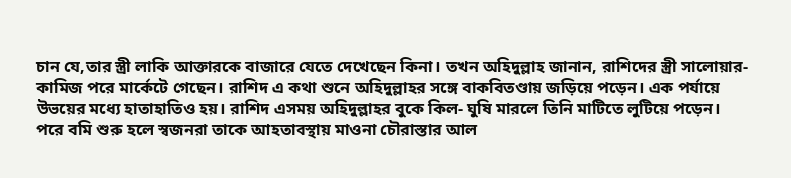চান যে,তার স্ত্রী লাকি আক্তারকে বাজারে যেতে দেখেছেন কিনা। তখন অহিদুল্লাহ জানান, রাশিদের স্ত্রী সালোয়ার-কামিজ পরে মার্কেটে গেছেন। রাশিদ এ কথা শুনে অহিদুল্লাহর সঙ্গে বাকবিতণ্ডায় জড়িয়ে পড়েন। এক পর্যায়ে উভয়ের মধ্যে হাতাহাতিও হয়। রাশিদ এসময় অহিদুল্লাহর বুকে কিল- ঘুষি মারলে তিনি মাটিতে লুটিয়ে পড়েন। পরে বমি শুরু হলে স্বজনরা তাকে আহতাবস্থায় মাওনা চৌরাস্তার আল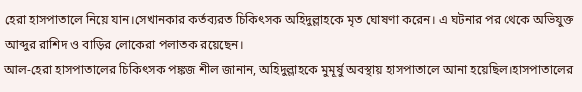হেরা হাসপাতালে নিয়ে যান।সেখানকার কর্তব্যরত চিকিৎসক অহিদুল্লাহকে মৃত ঘোষণা করেন। এ ঘটনার পর থেকে অভিযুক্ত আব্দুর রাশিদ ও বাড়ির লোকেরা পলাতক রয়েছেন।
আল-হেরা হাসপাতালের চিকিৎসক পঙ্কজ শীল জানান, অহিদুল্লাহকে মুমূর্ষু অবস্থায় হাসপাতালে আনা হয়েছিল।হাসপাতালের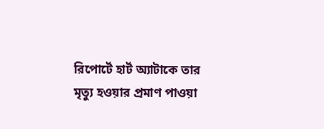রিপোর্টে হার্ট অ্যাটাকে তার মৃত্যু হওয়ার প্রমাণ পাওয়া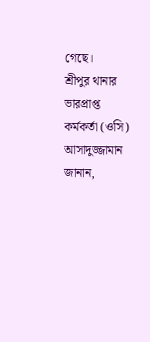গেছে।
শ্রীপুর থানার ভারপ্রাপ্ত কর্মকর্তা (ওসি) আসাদুজ্জামান জানান,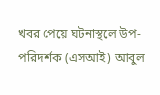খবর পেয়ে ঘটনাস্থলে উপ-পরিদর্শক (এসআই) আবুল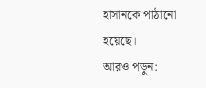হাসানকে পাঠানো হয়েছে।
আরও পড়ুন: